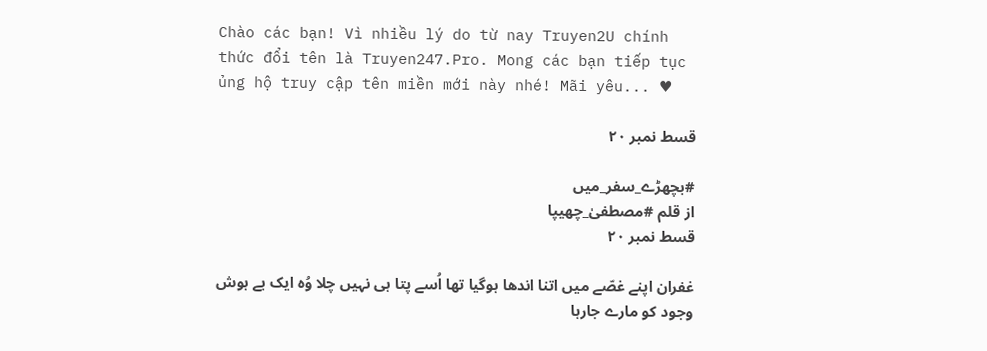Chào các bạn! Vì nhiều lý do từ nay Truyen2U chính thức đổi tên là Truyen247.Pro. Mong các bạn tiếp tục ủng hộ truy cập tên miền mới này nhé! Mãi yêu... ♥

قسط نمبر ۲۰

#بچھڑے_سفر_میں
از قلم #مصطفیٰ_چھیپا
قسط نمبر ۲۰

غفران اپنے غصّے میں اتنا اندھا ہوگیا تھا اُسے پتا ہی نہیں چلا وُہ ایک بے ہوش وجود کو مارے جارہا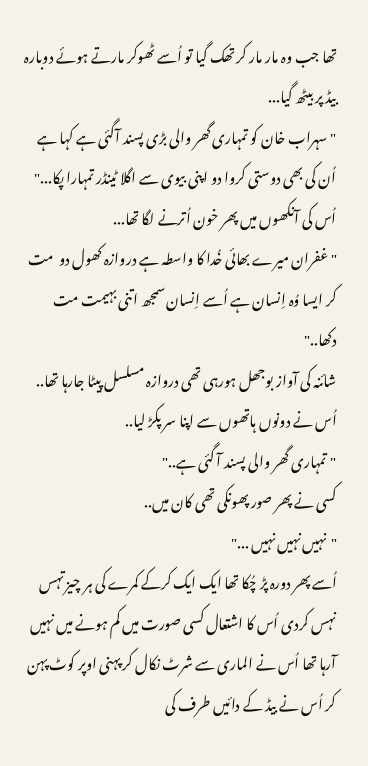تھا جب وہ مار مار کر تھک گیا تو اُسے ٹھوکر مارتے ہوئے دوبارہ بیڈ پر بیٹھ گیا...
"سہراب خان کو تمہاری گھر والی بڑی پسند آگئی ہے کہا ہے اُن کی بھی دوستی کروا دو اپنی بیوی سے اگلا ٹینڈر تمہارا پکا..."
اُس کی آنکھوں میں پھر خون اُترنے لگا تھا...
"غفران میرے بھائی خُدا کا واسطہ ہے دروازہ کھول دو  مت کر ایسا وُہ اِنسان ہے اُسے اِنسان سمجھ اتنی بہیمت مت دکھا.."
شائنہ کی آواز بوجھل ہورہی تھی دروازہ مسلسل پیٹا جارہا تھا..
اُس نے دونوں ہاتھوں سے اپنا سر پکڑ لیا..
"تمہاری گھر والی پسند آ گئی ہے.."
کسی نے پھر صور پھونکی تھی کان میں..
"نہیں نہیں نہیں ..."
اُسے پھر دورہ پڑ چُکا تھا ایک ایک کرکے کمرے کی ہر چیز تہس نہس کردی اُس کا اشتعال کسی صورت میں کم ہونے میں نہیں آرہا تھا اُس نے الماری سے شرٹ نکال کر پہنی اوپر کوٹ پہن کر اُس نے بیڈ کے دائیں طرف کی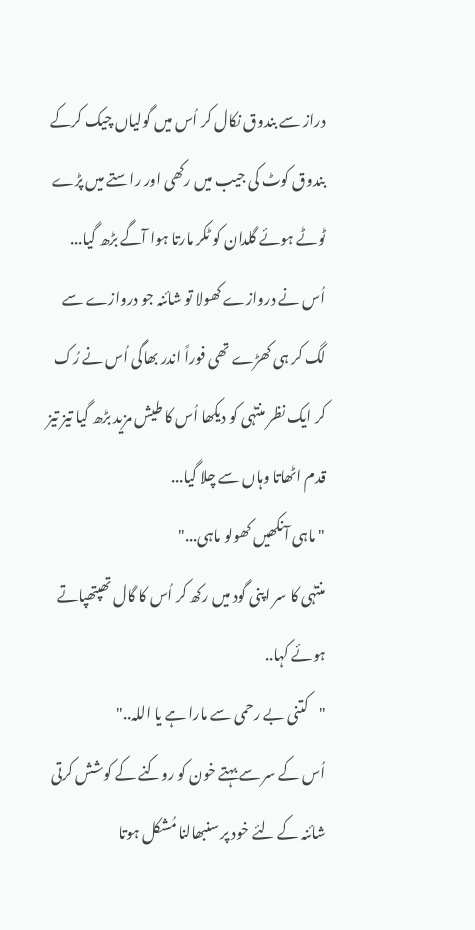دراز سے بندوق نکال کر اُس میں گولیاں چیک کرکے بندوق کوٹ کی جیب میں رکھی اور راستے میں پڑے ٹوٹے ہوئے گلدان کو ٹکر مارتا ہوا آگے بڑھ گیا...
اُس نے دروازے کھولا تو شائنہ جو دروازے سے لگ کر ہی کھڑے تھی فوراً اندر بھاگی اُس نے رُک کر ایک نظر منتہٰی کو دیکھا اُس کا طیش مزید بڑھ گیا تیز تیز قدم اٹھاتا وہاں سے چلا گیا...
"ماہی آنکھیں کھولو ماہی..."
منتہٰی کا سر اپنی گود میں رکھ کر اُس کا گال تھپتھپاتے ہوئے کہا..
"کتنی بے رحمی سے مارا ہے یا اللہ.."
اُس کے سر سے بہتے خون کو روکنے کے کوشش کرتی شائنہ کے لئے خود پر سنبھالنا مُشکل ہوتا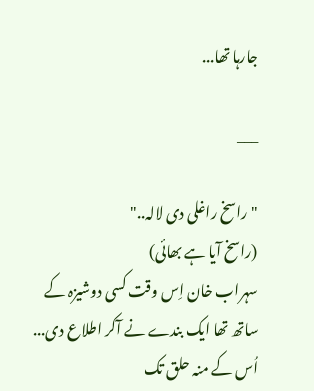جارہا تھا...

___

"راسخ راغلی دی لالہ.."
(راسخ آیا ہے بھائی)
سہراب خان اِس وقت کسی دوشیزہ کے ساتھ تھا ایک بندے نے آکر اطلاع دی...
اُس کے منہ حلق تک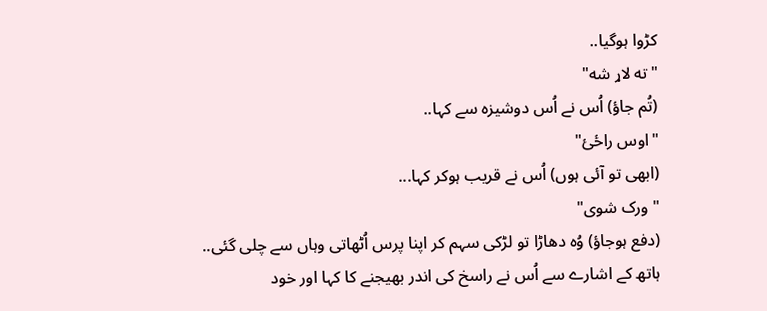کڑوا ہوگیا..
"ته لاړ شه"
(تُم جاؤ) اُس نے اُس دوشیزہ سے کہا..
"اوس راځئ"
(ابھی تو آئی ہوں) اُس نے قریب ہوکر کہا...
"ورک شوی"
(دفع ہوجاؤ) وُہ دھاڑا تو لڑکی سہم کر اپنا پرس اُٹھاتی وہاں سے چلی گئی..
ہاتھ کے اشارے سے اُس نے راسخ کی اندر بھیجنے کا کہا اور خود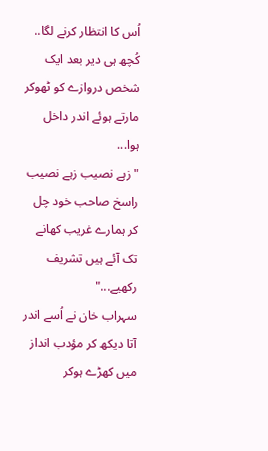اُس کا انتظار کرنے لگا..
کُچھ ہی دیر بعد ایک شخص دروازے کو ٹھوکر مارتے ہوئے اندر داخل ہوا...
"زہے نصیب زہے نصیب راسخ صاحب خود چل کر ہمارے غریب کھانے تک آئے ہیں تشریف رکھیے..."
سہراب خان نے اُسے اندر آتا دیکھ کر مؤدب انداز میں کھڑے ہوکر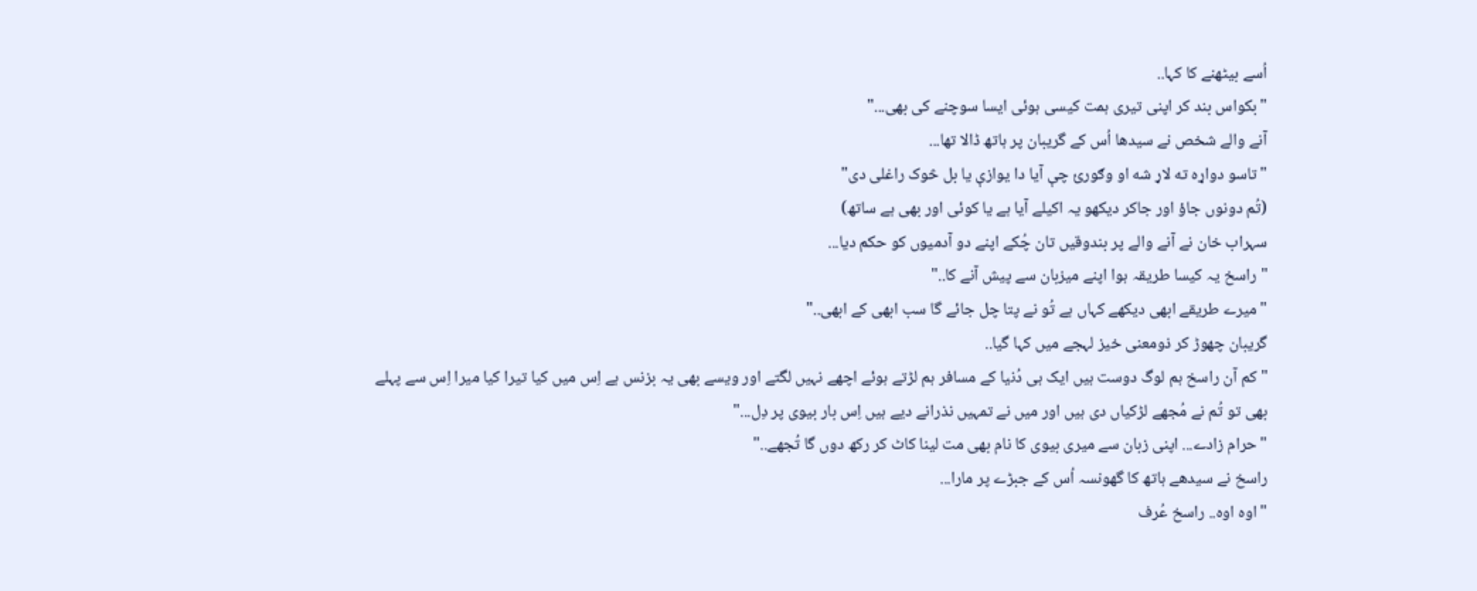اُسے بیٹھنے کا کہا..
"بکواس بند کر اپنی تیری ہمت کیسی ہوئی ایسا سوچنے کی بھی..."
آنے والے شخص نے سیدھا اُس کے گریبان پر ہاتھ ڈالا تھا...
"تاسو دواړه ته لاړ شه او وګورئ چې آیا دا یوازې یا بل څوک راغلی دی"
(تُم دونوں جاؤ اور جاکر دیکھو یہ اکیلے آیا ہے یا کوئی اور بھی ہے ساتھ)
سہراب خان نے آنے والے پر بندوقیں تان چُکے اپنے دو آدمیوں کو حکم دیا...
"راسخ یہ کیسا طریقہ ہوا اپنے میزبان سے پیش آنے کا.."
"میرے طریقے ابھی دیکھے کہاں ہے تُو نے پتا چل جائے گا سب ابھی کے ابھی.."
گریبان چھوڑ کر ذومعنی خیز لہجے میں کہا گیا..
"کم آن راسخ ہم لوگ دوست ہیں ایک ہی دُنیا کے مسافر ہم لڑتے ہوئے اچھے نہیں لگتے اور ویسے بھی یہ بزنس ہے اِس میں کیا تیرا کیا میرا اِس سے پہلے بھی تو تُم نے مُجھے لڑکیاں دی ہیں اور میں نے تمہیں نذرانے دیے ہیں اِس بار بیوی پر دِل..."
"حرام زادے... اپنی زبان سے میری بیوی کا نام بھی مت لینا کاٹ کر رکھ دوں گا تُجھے.."
راسخ نے سیدھے ہاتھ کا گھونسہ اُس کے جبڑے پر مارا...
"اوہ اوہ.. راسخ عُرف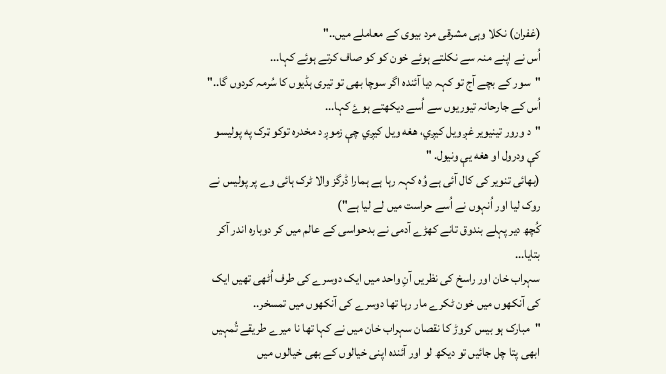(غفران) نکلا وہی مشرقی مرد بیوی کے معاملے میں.."
اُس نے اپنے منہ سے نکلتے ہوئے خون کو کو صاف کرتے ہوئے کہا...
"سور کے بچے آج تو کہہ دیا آئندہ اگر سوچا بھی تو تیری ہڈیوں کا سُرمہ کردوں گا.."
اُس کے جارحانہ تیوریوں سے اُسے دیکھتے ہوۓ کہا...
"د ورور تینیویر غږ ویل کیږي، هغه ویل کیږي چې زموږ د مخدره توکو ټرک په پولیسو کې ودرول او هغه یې ونیول. "
(بھائی تنویر کی کال آئی ہے وُہ کہہ رہا ہے ہمارا ڈرگز والا ٹرک ہائی وے پر پولیس نے روک لیا اور اُنہوں نے اُسے حراست میں لے لیا ہے")
کُچھ دیر پہلے بندوق تانے کھڑے آدمی نے بدحواسی کے عالم میں کر دوبارہ اندر آکر بتایا...
سہراب خان اور راسخ کی نظریں آنِ واحد میں ایک دوسرے کی طرف اُٹھی تھیں ایک کی آنکھوں میں خون ٹکرے مار رہا تھا دوسرے کی آنکھوں میں تمسخر..
"مبارک ہو بیس کروڑ کا نقصان سہراب خان میں نے کہا تھا نا میرے طریقے تُمہیں ابھی پتا چل جائیں تو دیکھ لو اور آئندہ اپنی خیالوں کے بھی خیالوں میں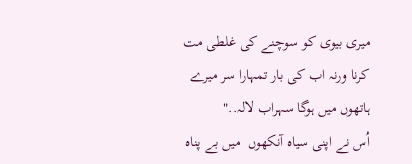میری بیوی کو سوچنے کی غلطی مت کرنا ورنہ اب کی بار تمہارا سر میرے ہاتھوں میں ہوگا سہراب لالہ.."
اُس نے اپنی سیاہ آنکھوں  میں بے پناہ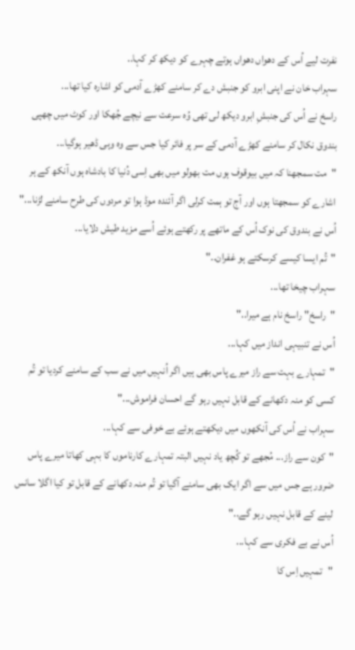نفرت لیے اُس کے دھواں دھواں ہوتے چہرے کو دیکھ کر کہا..
سہراب خان نے اپنی ابرو کو جنبش دے کر سامنے کھڑے آدمی کو اشارہ کیا تھا...
راسخ نے اُس کی جنبشِ ابرو دیکھ لی تھی وُہ سرعت سے نیچے جُھکا اور کوٹ میں چھپی بندوق نکال کر سامنے کھڑے آدمی کے سر پر فائر کیا جس سے وہ وہی ڈھیر ہوگیا...
"مت سمجھنا کہ میں بیوقوف ہوں مت بھولو میں بھی اِسی دُنیا کا بادشاہ ہوں آنکھ کے ہر اشارے کو سمجھتا ہوں اور آج تو ہمت کرلی اگر آئندہ موڈ ہوا تو مردوں کی طرح سامنے لڑنا..."
اُس نے بندوق کی نوک اُس کے ماتھے پر رکھتے ہوئے اُسے مزید طیش دلایا...
"تُم ایسا کیسے کرسکتے ہو غفران.."
سہراب چیخا تھا...
"راسخ" راسخ نام ہے میرا.."
اُس نے تنبیہی انداز میں کہا...
"تمہارے بہت سے راز میرے پاس بھی ہیں اگر اُنہیں میں نے سب کے سامنے کردیا تو تُم کسی کو منہ دکھانے کے قابل نہیں رہو گے احسان فراموش..."
سہراب نے اُس کی آنکھوں میں دیکھتے ہوئے بے خوفی سے کہا...
"کون سے راز... مُجھے تو کُچھ یاد نہیں البتہ تمہارے کارناموں کا بہی کھاتا میرے پاس ضرور ہے جس میں سے اگر ایک بھی سامنے آگیا تو تُم منہ دکھانے کے قابل تو کیا اگلا سانس لینے کے قابل نہیں رہو گے.."
اُس نے بے فکری سے کہا...
"تمہیں اِس کا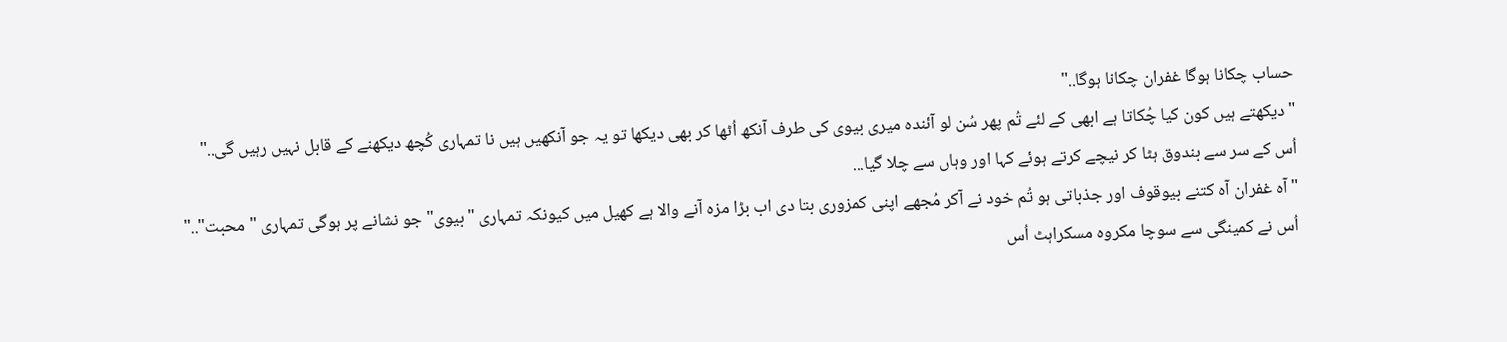حساب چکانا ہوگا غفران چکانا ہوگا.."
"دیکھتے ہیں کون کیا چُکاتا ہے ابھی کے لئے تُم پھر سُن لو آئندہ میری بیوی کی طرف آنکھ اُٹھا کر بھی دیکھا تو یہ جو آنکھیں ہیں نا تمہاری کُچھ دیکھنے کے قابل نہیں رہیں گی.."
اُس کے سر سے بندوق ہٹا کر نیچے کرتے ہوئے کہا اور وہاں سے چلا گیا...
"آہ غفران آہ کتنے بیوقوف اور جذباتی ہو تُم خود نے آکر مُجھے اپنی کمزوری بتا دی اب بڑا مزہ آنے والا ہے کھیل میں کیونکہ تمہاری "بیوی" جو نشانے پر ہوگی تمہاری "محبت".."
اُس نے کمینگی سے سوچا مکروہ مسکراہٹ اُس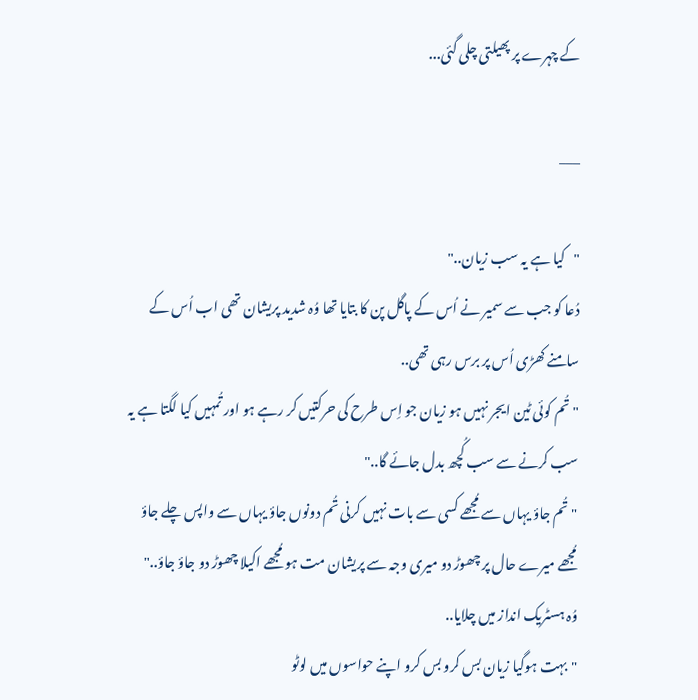کے چہرے پر پھیلتی چلی گئی...

___

"کیا ہے یہ سب زیان.."
دُعا کو جب سے سمیر نے اُس کے پاگل پن کا بتایا تھا وُہ شدید پریشان تھی اب اُس کے سامنے کھڑی اُس پر برس رہی تھی..
"تُم کوئی ٹین ایجر نہیں ہو زیان جو اِس طرح کی حرکتیں کر رہے ہو اور تُمہیں کیا لگتا ہے یہ سب کرنے سے سب کُچھ بدل جائے گا.."
"تُم جاؤ یہاں سے مُجھے کسی سے بات نہیں کرنی تُم دونوں جاؤ یہاں سے واپس چلے جاؤ مُجھے میرے حال پر چھوڑ دو میری وجہ سے پریشان مت ہو مُجھے اکیلا چھوڑ دو جاؤ جاؤ.."
وُہ ہسٹریک انداز میں چلایا..
"بہت ہوگیا زیان بس کرو بس کرو اپنے حواسوں میں لوٹو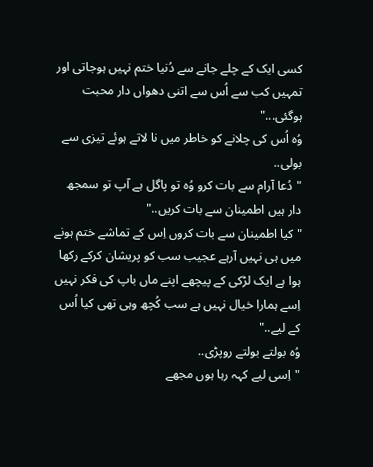کسی ایک کے چلے جانے سے دُنیا ختم نہیں ہوجاتی اور تمہیں کب سے اُس سے اتنی دھواں دار محبت ہوگئی..."
وُہ اُس کی چلانے کو خاطر میں نا لاتے ہوئے تیزی سے بولی..
"دُعا آرام سے بات کرو وُہ تو پاگل ہے آپ تو سمجھ دار ہیں اطمینان سے بات کریں.."
"کیا اطمینان سے بات کروں اِس کے تماشے ختم ہونے میں ہی نہیں آرہے عجیب سب کو پریشان کرکے رکھا ہوا ہے ایک لڑکی کے پیچھے اپنے ماں باپ کی فکر نہیں اِسے ہمارا خیال نہیں ہے سب کُچھ وہی تھی کیا اُس کے لیے.."
وُہ بولتے بولتے روپڑی..
"اِسی لیے کہہ رہا ہوں مجھے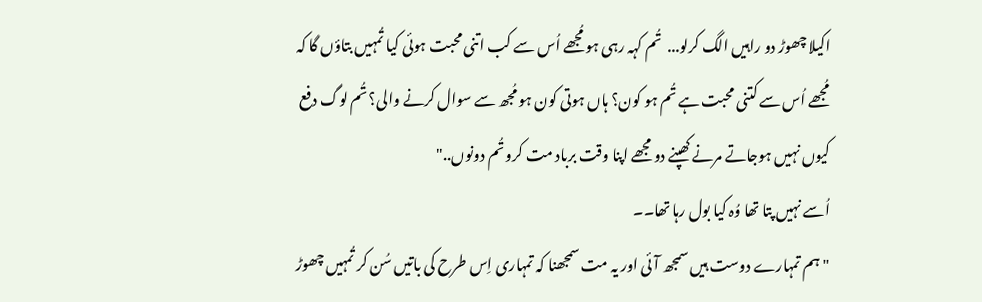اکیلا چھوڑ دو راہیں الگ کرلو...  تُم کہہ رہی ہو مُجھے اُس سے کب اتنی محبت ہوئی کیا تُمہیں بتاؤں گا کہ مُجھے اُس سے کتنی محبت ہے تُم ہو کون؟ ہاں ہوتی کون ہو مُجھ سے سوال کرنے والی؟ تُم لوگ دفع کیوں نہیں ہوجاتے مرنے کھپنے دو مجھے اپنا وقت برباد مت کرو تُم دونوں.."
اُسے نہیں پتا تھا وُہ کیا بول رہا تھا۔۔
"ہم تمہارے دوست ہیں سمجھ آئی اور یہ مت سمجھنا کہ تمہاری اِس طرح کی باتیں سُن کر تُمہیں چھوڑ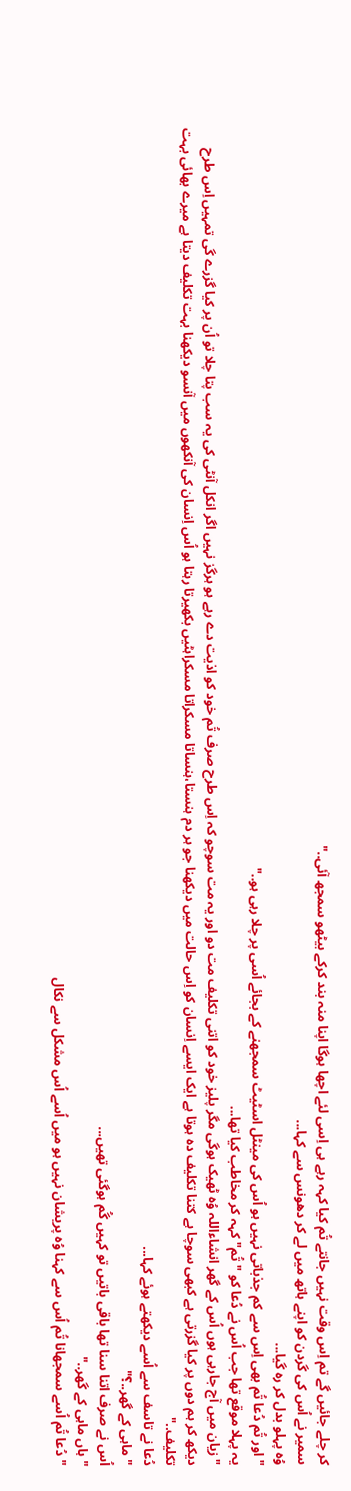کر چلے جائیں گے تم اِس وقت نہیں جانتے تُم کیا کہہ رہے ہی اِسی لئے اچھا ہوگا اپنا منہ بند کرکے بیٹھو سمجھ آئی.."
سمیر نے اُس کی گردن کو اپنے ہاتھ میں لے کر دھونس سے کہا...
وُہ پہلو بدل کر رہ گیا...
"اور تُم دُعا تُم بھی اِس سے کم جذباتی نہیں ہو اُس کی مینٹل اسٹیٹ سمجھنے کے بجائے اُسی پر چلا رہی ہو.."
یہ پہلا موقع تھا جب اُس نے دُعا کو "تُم" کہہ کر مخاطب کیا تھا...
"زیان میں آج جارہی ہوں اُس کے گھر انشاءاللہ وُہ ٹھیک ہوگی مگر پلیز خود کو اتنی تکلیف مت دو اور یہ مت سوچو کہ اِس طرح صرف تُم خود کو اذیت دے رہے ہو ہرگز نہیں اگر انکل آنٹی کی یہ سب پتا چلا تو اُن پر کیا گزرے گی تمہیں اِس طرح دیکھ کر ہم دوں پر کیا گزرتی ہے کبھی سوچا ہے کتنا تکلیف دہ ہوتا ہے ایک ایسے اِنسان کو اِس حالت میں دیکھنا جو ہر دم ہنستا،ہنساتا مسکراتا مسکراہٹیں بکھیرتا رہتا ہو اُس اِنسان کی آنکھوں میں آنسو دیکھنا بہت تکلیف دیتا ہے میرے بھائی بہت تکلیف.."
دُعا نے تاسف سے اُسے دیکھتے ہوئے کہا...
"ماہی کے گھر..؟"
اُس نے صرف اتنا سنا تھا باقی باتیں تو کہیں گُم ہوگئی تھیں...
"ہاں ماہی کے گھر.."
"دُعا تُم اُسے سمجھانا تُم اُس سے کہنا وُہ پریشان نہیں ہو میں اُسے اُس مشکل سے نکال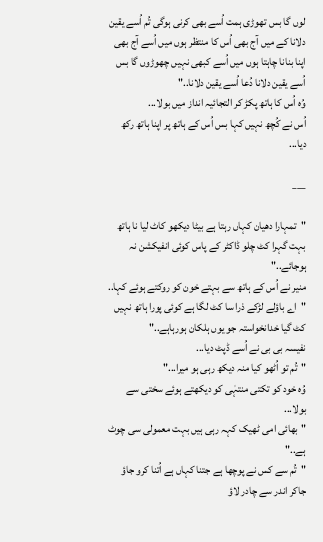لوں گا بس تھوڑی ہمت اُسے بھی کرنی ہوگی تُم اُسے یقین دلانا کے میں آج بھی اُس کا منتظر ہوں میں اُسے آج بھی اپنا بنانا چاہتا ہوں میں اُسے کبھی نہیں چھوڑوں گا بس اُسے یقین دلانا دُعا اُسے یقین دلانا.."
وُہ اُس کا ہاتھ پکڑ کر التجائیہ انداز میں بولا...
اُس نے کُچھ نہیں کہا بس اُس کے ہاتھ پر اپنا ہاتھ رکھ دیا...

___

"تمہارا دھیان کہاں رہتا ہے بیٹا دیکھو کاٹ لیا نا ہاتھ بہت گہرا کٹ چلو ڈاکٹر کے پاس کوئی انفیکشن نہ ہوجائے.."
منیر نے اُس کے ہاتھ سے بہتے خون کو روکتے ہوئے کہا..
"اے باؤلے لڑکے ذرا سا کٹ لگا ہے کوئی پورا ہاتھ نہیں کٹ گیا خدانخواستہ جو یوں ہلکان ہورہاہے.."
نفیسہ بی بی نے اُسے ڈپٹ دیا...
"تُم تو اُٹھو کیا منہ دیکھ رہی ہو میرا..."
وُہ خود کو تکتی منتہٰی کو دیکھتے ہوئے سختی سے بولا...
"بھائی امی ٹھیک کہہ رہی ہیں بہت معمولی سی چوٹ ہے.."
"تُم سے کس نے پوچھا ہے جتنا کہاں ہے اُتنا کرو جاؤ جاکر اندر سے چادر لاؤ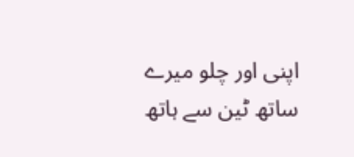اپنی اور چلو میرے ساتھ ٹین سے ہاتھ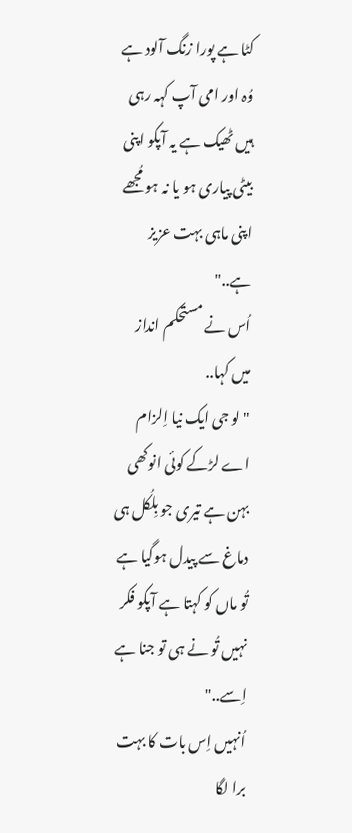کٹا ہے پورا زنگ آلود ہے وُہ اور امی آپ کہہ رہی ہیں ٹھیک ہے یہ آپکو اپنی بیٹی پیاری ہو یا نہ ہو مُجھے اپنی ماہی بہت عزیز ہے.."
اُس نے مستحکم انداز میں کہا..
"لو جی ایک نیا اِلزام اے لڑکے کوئی انوکھی بہن ہے تیری جو بِلکُل ہی دماغ سے پیدل ہوگیا ہے تُو ماں کو کہتا ہے آپکو فکر نہیں تُو نے ہی تو جنا ہے اِسے.."
اُنہیں اِس بات کا بہت برا لگا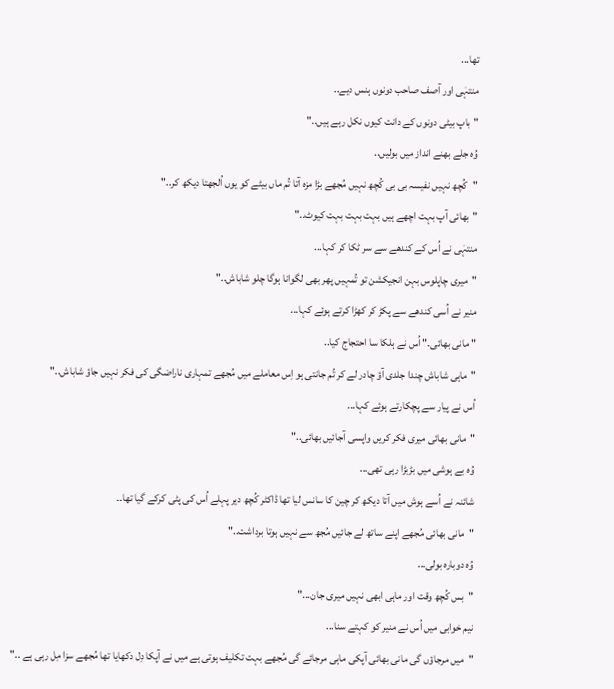تھا...
منتہٰی اور آصف صاحب دونوں ہنس دیے..
"باپ بیٹی دونوں کے دانت کیوں نکل رہے ہیں.."
وُہ جلے بھنے انداز میں بولیں..
"کُچھ نہیں نفیسہ بی بی کُچھ نہیں مُجھے بڑا مزہ آتا تُم ماں بیٹے کو یوں اُلجھتا دیکھ کر.."
"بھائی آپ بہت اچھے ہیں بہت بہت بہت کیوٹ.."
منتہٰی نے اُس کے کندھے سے سر ٹکا کر کہا...
"میری چاپلوس بہن انجیکشن تو تُمہیں پھر بھی لگوانا ہوگا چلو شاباش.."
منیر نے اُسی کندھے سے پکڑ کر کھڑا کرتے ہوئے کہا...
" مانی بھائی۔" اُس نے ہلکا سا احتجاج کیا..
"ماہی شاباش چندا جلدی آؤ چادر لے کر تُم جانتی ہو اِس معاملے میں مُجھے تمہاری ناراضگی کی فکر نہیں جاؤ شاباش.."
اُس نے پیار سے پچکارتے ہوئے کہا...
"مانی بھائی میری فکر کریں واپسی آجائیں بھائی.."
وُہ بے ہوشی میں بڑبڑا رہی تھی...
شائنہ نے اُسے ہوش میں آتا دیکھ کر چین کا سانس لیا تھا ڈاکٹر کُچھ دیر پہلے اُس کی پٹی کرکے گیا تھا۔۔
"مانی بھائی مُجھے اپنے ساتھ لے جائیں مُجھ سے نہیں ہوتا برداشت.."
وُہ دوبارہ بولی...
"بس کُچھ وقت اور ماہی ابھی نہیں میری جان..."
نیم خوابی میں اُس نے منیر کو کہتے سنا...
"میں مرجاؤں گی مانی بھائی آپکی ماہی مرجائے گی مُجھے بہت تکلیف ہوتی ہے میں نے آپکا دِل دکھایا تھا مُجھے سزا مِل رہی ہے .."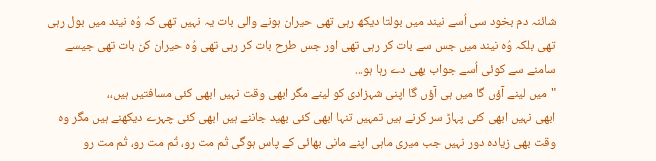شائنہ دم بخود سی اُسے نیند میں بولتا دیکھ رہی تھی حیران ہونے والی بات یہ نہیں تھی کہ وُہ نیند میں بول رہی تھی بلکہ وُہ نیند میں جس سے بات کر رہی تھی اور جس طرح بات کر رہی تھی وُہ حیران کن بات تھی جیسے سامنے سے کوئی اُسے جواب بھی دے رہا ہو...
"میں لینے آؤں گا میں ہی آؤں گا اپنی شہزادی کو لینے مگر ابھی وقت نہیں ابھی کئی مسافتیں ہیں،،
ابھی نہیں ابھی کئی پہاڑ سر کرنے ہیں تمہیں تنہا ابھی کئی بھید جاننے ہیں ابھی کئی چہرے دیکھنے ہیں مگر وہ وقت بھی زیادہ دور نہیں جب میری ماہی اپنے مانی بھائی کے پاس ہوگی تُم مت رو، تُم مت رو، تُم مت رو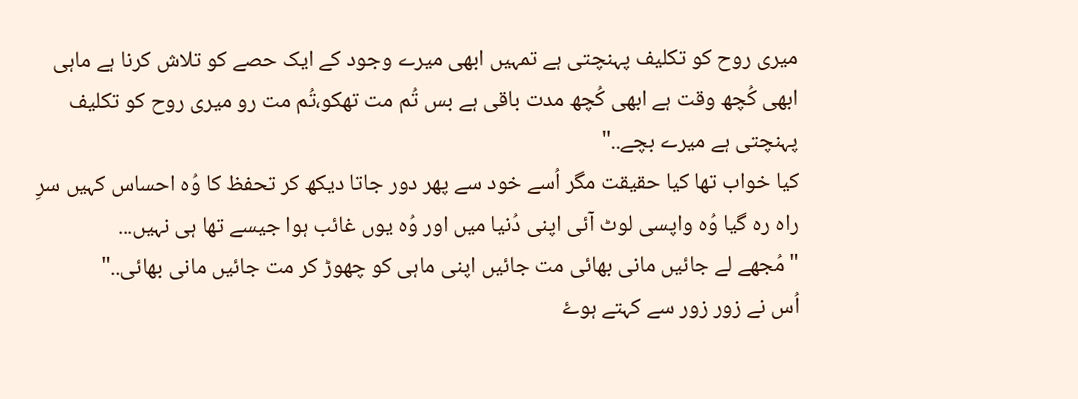میری روح کو تکلیف پہنچتی ہے تمہیں ابھی میرے وجود کے ایک حصے کو تلاش کرنا ہے ماہی ابھی کُچھ وقت ہے ابھی کُچھ مدت باقی ہے بس تُم مت تھکو،تُم مت رو میری روح کو تکلیف پہنچتی ہے میرے بچے.."
کیا خواب تھا کیا حقیقت مگر اُسے خود سے پھر دور جاتا دیکھ کر تحفظ کا وُہ احساس کہیں سرِ راہ رہ گیا وُہ واپسی لوٹ آئی اپنی دُنیا میں اور وُہ یوں غائب ہوا جیسے تھا ہی نہیں...
"مُجھے لے جائیں مانی بھائی مت جائیں اپنی ماہی کو چھوڑ کر مت جائیں مانی بھائی.."
اُس نے زور زور سے کہتے ہوۓ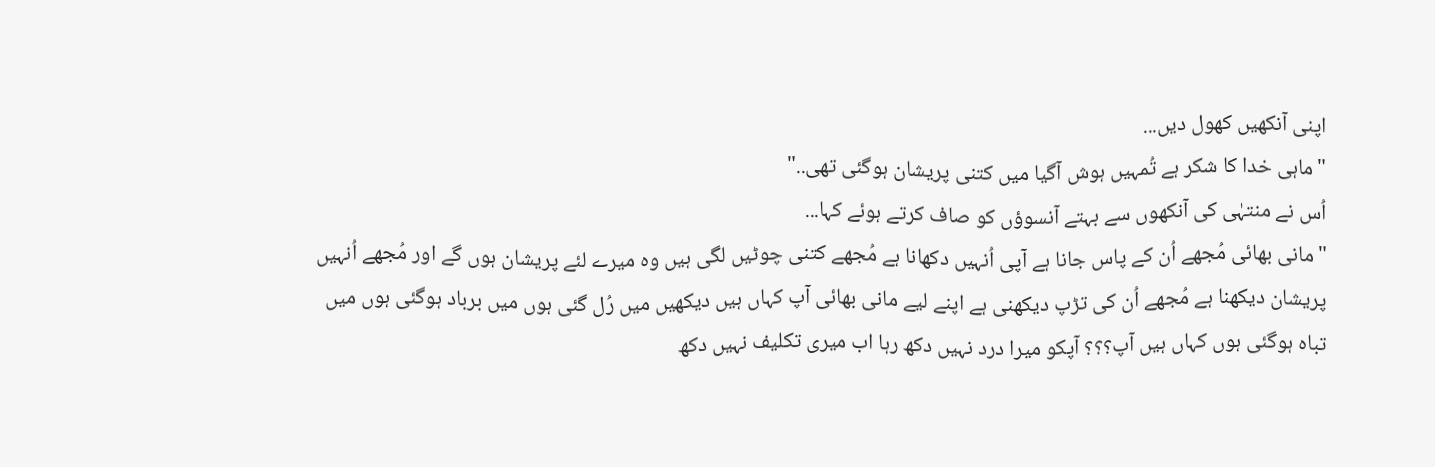اپنی آنکھیں کھول دیں...
"ماہی خدا کا شکر ہے تُمہیں ہوش آگیا میں کتنی پریشان ہوگئی تھی.."
اُس نے منتہٰی کی آنکھوں سے بہتے آنسوؤں کو صاف کرتے ہوئے کہا...
"مانی بھائی مُجھے اُن کے پاس جانا ہے آپی اُنہیں دکھانا ہے مُجھے کتنی چوٹیں لگی ہیں وہ میرے لئے پریشان ہوں گے اور مُجھے اُنہیں پریشان دیکھنا ہے مُجھے اُن کی تڑپ دیکھنی ہے اپنے لیے مانی بھائی آپ کہاں ہیں دیکھیں میں رُل گئی ہوں میں برباد ہوگئی ہوں میں تباہ ہوگئی ہوں کہاں ہیں آپ؟؟؟ آپکو میرا درد نہیں دکھ رہا اب میری تکلیف نہیں دکھ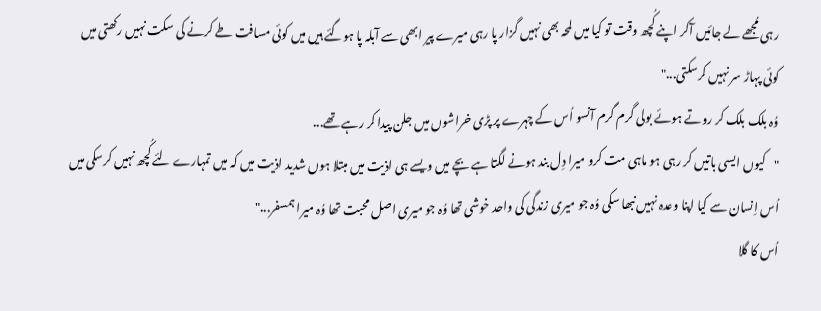رہی مُجھے لے جائیں آکر اپنے کُچھ وقت تو کیا میں لمحہ بھی نہیں گزار پا رہی میرے پیر ابھی سے آبلہ پا ہوگئے ہیں میں کوئی مسافت طے کرنے کی سکت نہیں رکھتی میں کوئی پہاڑ سر نہیں کرسکتی..."
وُہ بلک بلک کر روتے ہوئے بولی گرم گرم آنسو اُس کے چہرے پر پڑی خراشوں میں جلن پیدا کر رہے تھے...
"کیوں ایسی باتیں کر رہی ہو ماہی مت کرو میرا دِل بند ہونے لگتا ہے بچے میں ویسے ہی اذیت میں مبتلا ہوں شدید اذیت میں کہ میں تمہارے لئے کُچھ نہیں کرسکی میں اُس اِنسان سے کیا اپنا وعدہ نہیں نبھا سکی وُہ جو میری زندگی کی واحد خوشی تھا وُہ جو میری اصل محبت تھا وُہ میرا ہمسفر..."
اُس کا گلا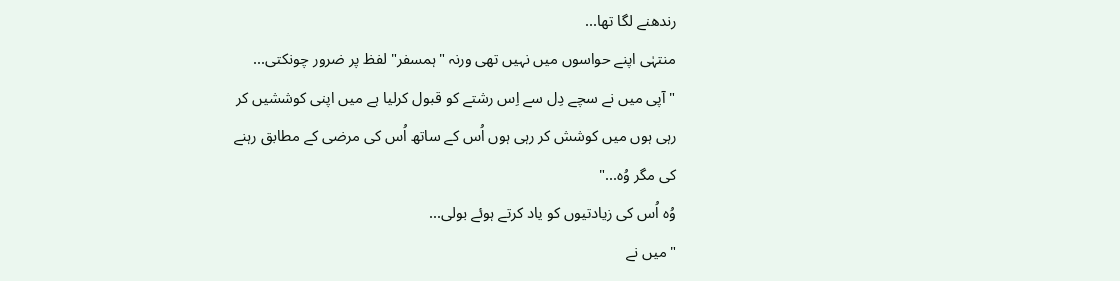رندھنے لگا تھا...
منتہٰی اپنے حواسوں میں نہیں تھی ورنہ "ہمسفر" لفظ پر ضرور چونکتی...
"آپی میں نے سچے دِل سے اِس رشتے کو قبول کرلیا ہے میں اپنی کوششیں کر رہی ہوں میں کوشش کر رہی ہوں اُس کے ساتھ اُس کی مرضی کے مطابق رہنے کی مگر وُہ..."
وُہ اُس کی زیادتیوں کو یاد کرتے ہوئے بولی...
"میں نے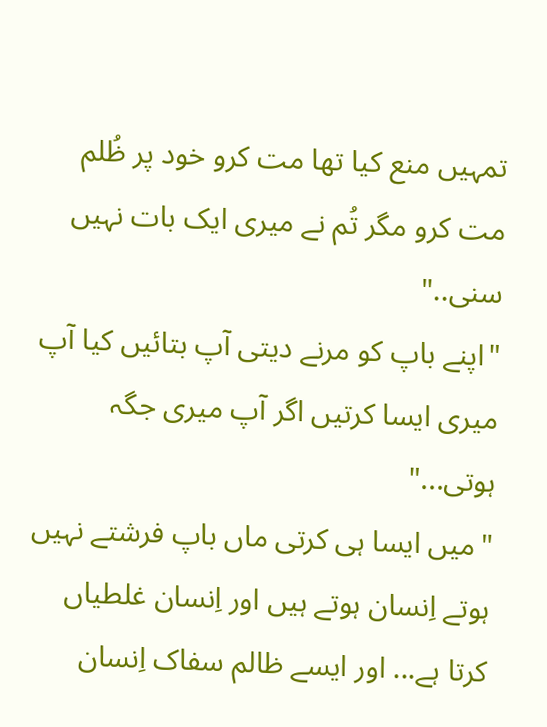تمہیں منع کیا تھا مت کرو خود پر ظُلم مت کرو مگر تُم نے میری ایک بات نہیں سنی.."
"اپنے باپ کو مرنے دیتی آپ بتائیں کیا آپ میری ایسا کرتیں اگر آپ میری جگہ ہوتی..."
"میں ایسا ہی کرتی ماں باپ فرشتے نہیں ہوتے اِنسان ہوتے ہیں اور اِنسان غلطیاں کرتا ہے... اور ایسے ظالم سفاک اِنسان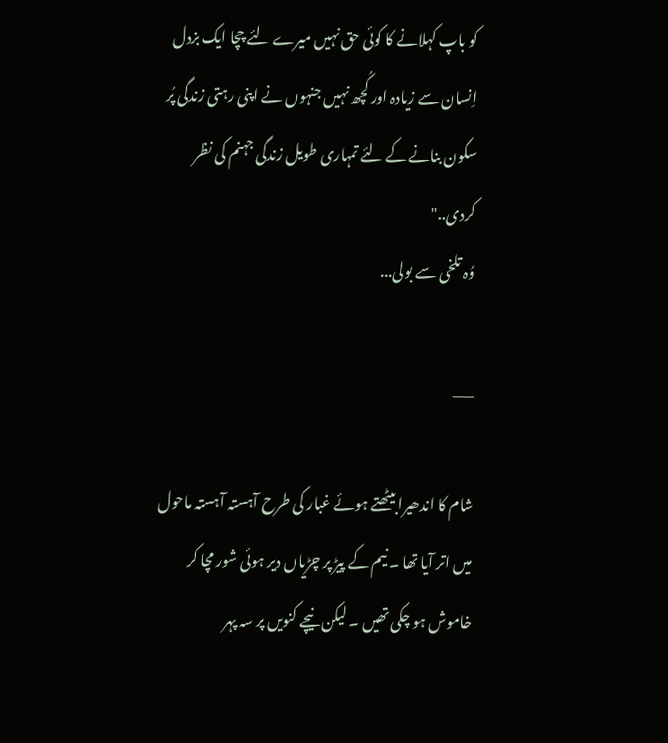کو باپ کہلانے کا کوئی حق نہیں میرے لئے چچا ایک بزدل اِنسان سے زیادہ اور کُچھ نہیں جنہوں نے اپنی رہتی زندگی پُر سکون بنانے کے لئے تمہاری طویل زندگی جہنم کی نظر کردی.."
وُہ تلخی سے بولی...

___

شام کا اندھیرا بیٹھتے ہوئے غبار کی طرح آہستہ آہستہ ماحول میں اتر آیا تھا ۔ نیم کے پیڑ پر چڑیاں دیر ہوئی شور مچا کر خاموش ہو چکی تھیں ۔ لیکن نیچے کنویں پر سہ پہر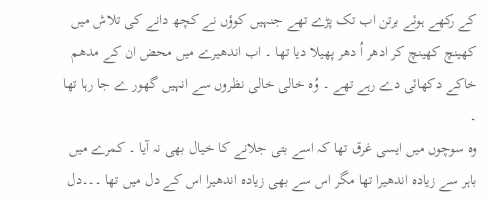کے رکھے ہوئے برتن اب تک پڑے تھے جنہیں کوؤں نے کچھ دانے کی تلاش میں کھینچ کھینچ کر ادھر اُ دھر پھیلا دیا تھا ۔ اب اندھیرے میں محض ان کے مدھم خاکے دکھائی دے رہے تھے ۔ وُہ خالی خالی نظروں سے انہیں گھور ے جا رہا تھا ۔
وہ سوچوں میں ایسی غرق تھا کہ اسے بتی جلانے کا خیال بھی نہ آیا ۔ کمرے میں باہر سے زیادہ اندھیرا تھا مگر اس سے بھی زیادہ اندھیرا اس کے دل میں تھا ۔۔۔دل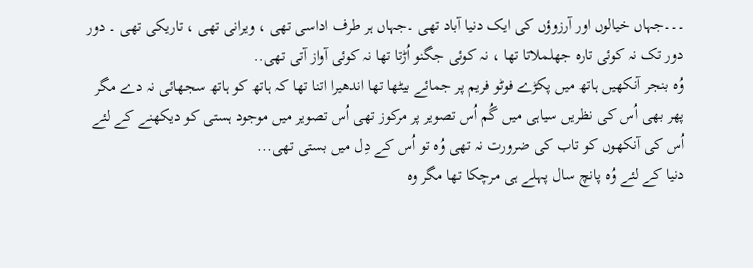۔۔۔جہاں خیالوں اور آرزوؤں کی ایک دنیا آباد تھی ۔جہاں ہر طرف اداسی تھی ، ویرانی تھی ، تاریکی تھی ۔ دور دور تک نہ کوئی تارہ جھلملاتا تھا ، نہ کوئی جگنو اُڑتا تھا نہ کوئی آواز آتی تھی..
وُہ بنجر آنکھیں ہاتھ میں پکڑے فوٹو فریم پر جمائے بیٹھا تھا اندھیرا اتنا تھا کہ ہاتھ کو ہاتھ سجھائی نہ دے مگر پھر بھی اُس کی نظریں سیاہی میں گُم اُس تصویر پر مرکوز تھی اُس تصویر میں موجود ہستی کو دیکھنے کے لئے اُس کی آنکھوں کو تاب کی ضرورت نہ تھی وُہ تو اُس کے دِل میں بستی تھی...
دنیا کے لئے وُہ پانچ سال پہلے ہی مرچکا تھا مگر وہ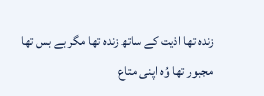زندہ تھا اذیت کے ساتھ زندہ تھا مگر بے بس تھا مجبور تھا وُہ اپنی متاع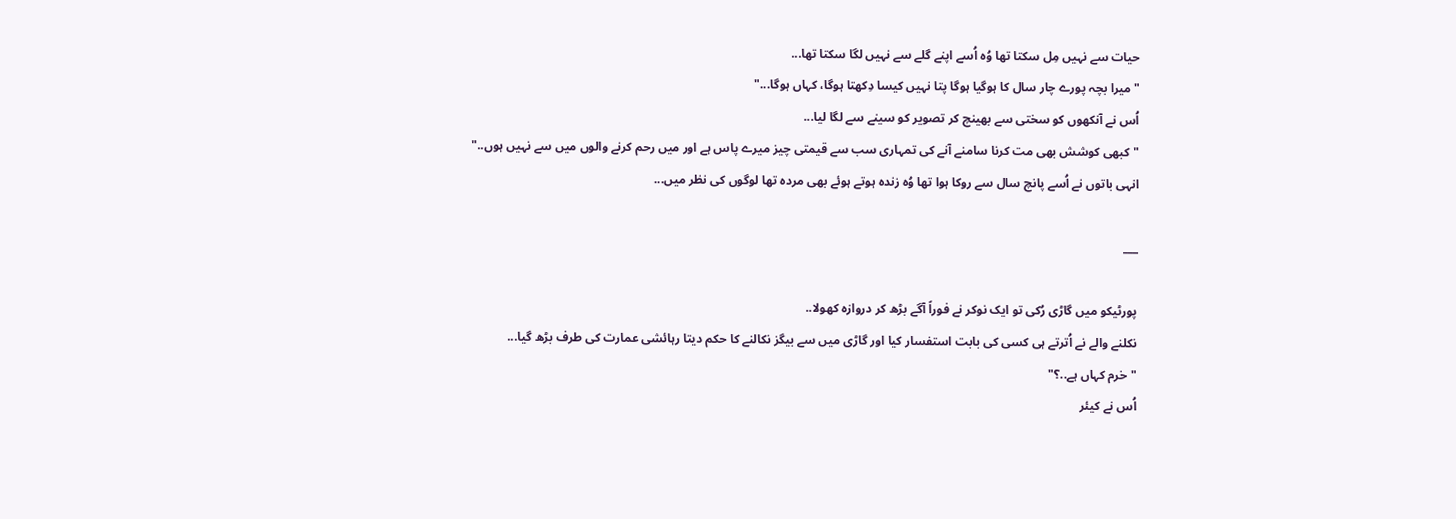حیات سے نہیں مِل سکتا تھا وُہ اُسے اپنے گلے سے نہیں لگا سکتا تھا...
"میرا بچہ پورے چار سال کا ہوگیا ہوگا پتا نہیں کیسا دِکھتا ہوگا، کہاں ہوگا..."
اُس نے آنکھوں کو سختی سے بھینچ کر تصویر کو سینے سے لگا لیا...
"کبھی کوشش بھی مت کرنا سامنے آنے کی تمہاری سب سے قیمتی چیز میرے پاس ہے اور میں رحم کرنے والوں میں سے نہیں ہوں.."
انہی باتوں نے اُسے پانچ سال سے روکا ہوا تھا وُہ زندہ ہوتے ہوئے بھی مردہ تھا لوگوں کی نظر میں...

___

پورٹیکو میں گاڑی رُکی تو ایک نوکر نے فوراً آگے بڑھ کر دروازہ کھولا..
نکلنے والے نے اُترتے ہی کسی کی بابت استفسار کیا اور گاڑی میں سے بیگز نکالنے کا حکم دیتا رہائشی عمارت کی طرف بڑھ گیا...
"خرم کہاں ہے..؟"
اُس نے کیئر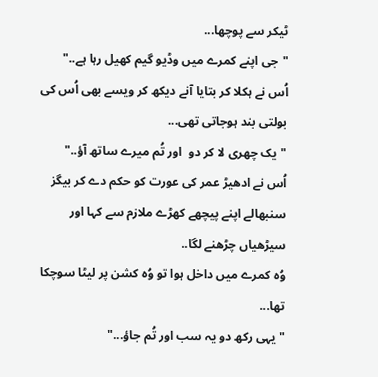ٹیکر سے پوچھا...
"جی اپنے کمرے میں وڈیو گیم کھیل رہا ہے.."
اُس نے ہکلا کر بتایا آنے دیکھ کر ویسے بھی اُس کی بولتی بند ہوجاتی تھی...
"یک چھری لا کر دو  اور تُم میرے ساتھ آؤ.."
اُس نے ادھیڑ عمر کی عورت کو حکم دے کر بیگز سنبھالے اپنے پیچھے کھڑے ملازم سے کہا اور سیڑھیاں چڑھنے لگا..
وُہ کمرے میں داخل ہوا تو وُہ کشن پر لیٹا سوچکا تھا...
"یہی رکھ دو یہ سب اور تُم جاؤ..."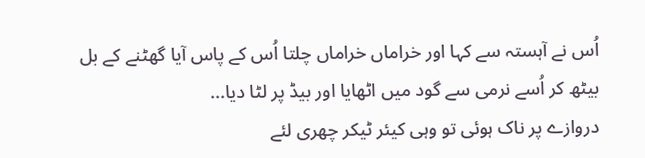اُس نے آہستہ سے کہا اور خراماں خراماں چلتا اُس کے پاس آیا گھٹنے کے بل بیٹھ کر اُسے نرمی سے گود میں اٹھایا اور بیڈ پر لٹا دیا...
دروازے پر ناک ہوئی تو وہی کیئر ٹیکر چھری لئے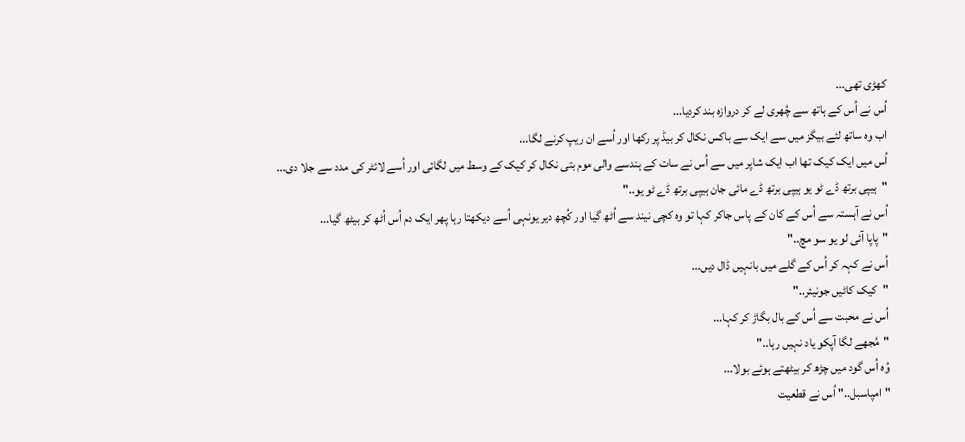کھڑی تھی...
اُس نے اُس کے ہاتھ سے چُھری لے کر دروازہ بند کردیا...
اب وہ ساتھ لئے بیگز میں سے ایک سے باکس نکال کر بیڈ پر رکھا اور اُسے ان ریپ کرنے لگا...
اُس میں ایک کیک تھا اب ایک شاپر میں سے اُس نے سات کے ہندسے والی موم بتی نکال کر کیک کے وسط میں لگائی اور اُسے لائٹر کی مدد سے جلا دی...
"ہیپی برتھ ڈے ٹو یو ہیپی برتھ ڈے مائی جان ہیپی برتھ ڈے ٹو یو.."
اُس نے آہستہ سے اُس کے کان کے پاس جاکر کہا تو وہ کچی نیند سے اُٹھ گیا اور کُچھ دیر یونہی اُسے دیکھتا رہا پھر ایک دم اُس اُٹھ کر بیٹھ گیا...
"پاپا آئی لو یو سو مچ.."
اُس نے کہہ کر اُس کے گلے میں بانہیں ڈال دیں...
"کیک کاٹیں جونیئر.."
اُس نے محبت سے اُس کے بال بگاڑ کر کہا...
"مُجھے لگا آپکو یاد نہیں رہا.."
وُہ اُس گود میں چڑھ کر بیٹھتے ہوئے بولا...
"امپاسبل.." اُس نے قطعیت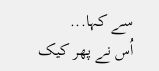سے کہا...
اُس نے پھر کیک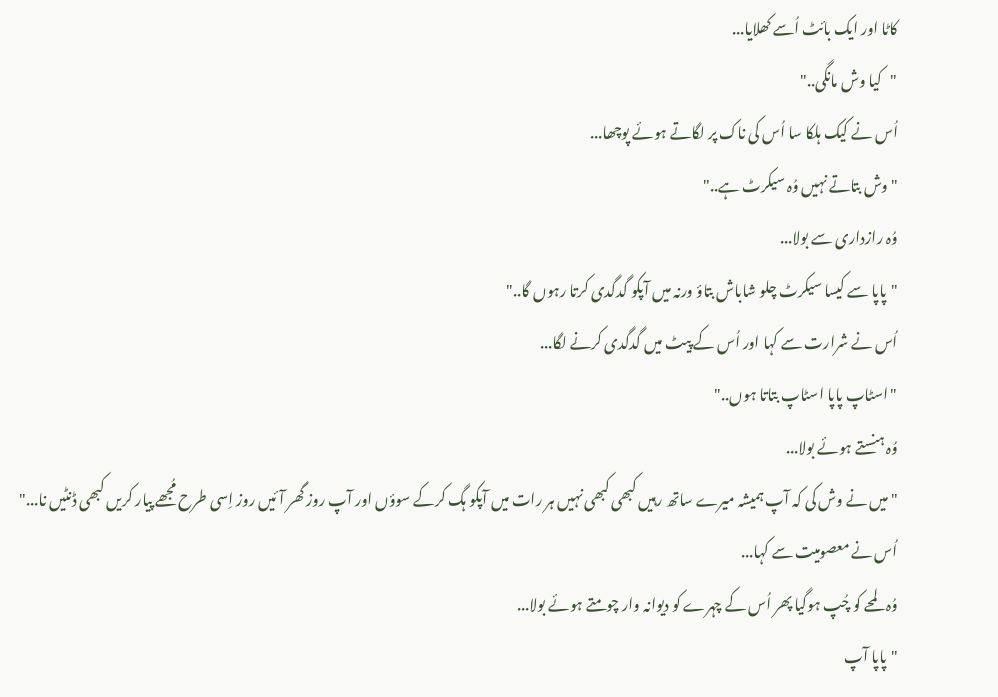کاٹا اور ایک بائٹ اُسے کھلایا...
"کیا وش مانگی.."
اُس نے کیک ہلکا سا اُس کی ناک پر لگاتے ہوئے پوچھا...
"وش بتاتے نہیں وُہ سیکرٹ ہے.."
وُہ رازداری سے بولا...
"پاپا سے کیسا سیکرٹ چلو شاباش بتاؤ ورنہ میں آپکو گدگدی کرتا رہوں گا.."
اُس نے شرارت سے کہا اور اُس کے پیٹ میں گدگدی کرنے لگا...
"اسٹاپ پاپا اسٹاپ بتاتا ہوں.."
وُہ ہنستے ہوئے بولا...
"میں نے وش کی کہ آپ ہمیشہ میرے ساتھ رہیں کبھی کبھی نہیں ہر رات میں آپکو ہگ کرکے سوؤں اور آپ روز گھر آئیں روز اِسی طرح مُجھے پیار کریں کبھی ڈنٹیں نا..."
اُس نے معصومیت سے کہا...
وُہ لمحے کو چُپ ہوگیا پھر اُس کے چہرے کو دیوانہ وار چومتے ہوئے بولا...
"پاپا آپ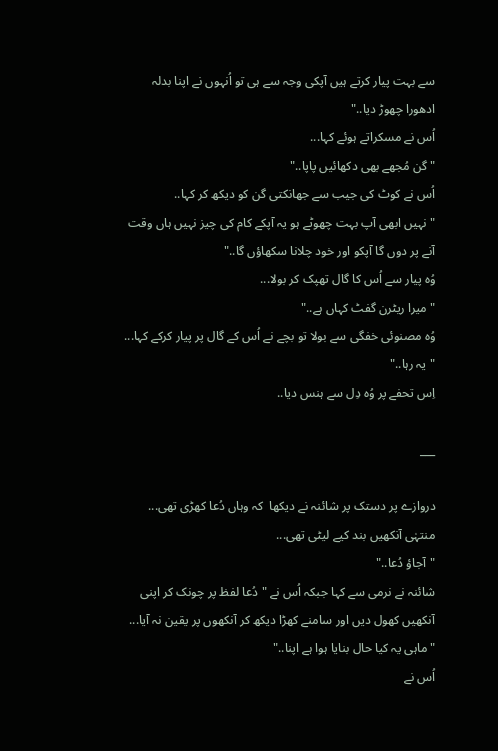سے بہت پیار کرتے ہیں آپکی وجہ سے ہی تو اُنہوں نے اپنا بدلہ ادھورا چھوڑ دیا.."
اُس نے مسکراتے ہوئے کہا...
"گن مُجھے بھی دکھائیں پاپا.."
اُس نے کوٹ کی جیب سے جھانکتی گن کو دیکھ کر کہا..
"نہیں ابھی آپ بہت چھوٹے ہو یہ آپکے کام کی چیز نہیں ہاں وقت آنے پر دوں گا آپکو اور خود چلانا سکھاؤں گا.."
وُہ پیار سے اُس کا گال تھپک کر بولا...
"میرا ریٹرن گفٹ کہاں ہے.."
وُہ مصنوئی خفگی سے بولا تو بچے نے اُس کے گال پر پیار کرکے کہا...
"یہ رہا.."
اِس تحفے پر وُہ دِل سے ہنس دیا..

___

دروازے پر دستک پر شائنہ نے دیکھا  کہ وہاں دُعا کھڑی تھی...
منتہٰی آنکھیں بند کیے لیٹی تھی...
"آجاؤ دُعا.."
شائنہ نے نرمی سے کہا جبکہ اُس نے "دُعا لفظ پر چونک کر اپنی آنکھیں کھول دیں اور سامنے کھڑا دیکھ کر آنکھوں پر یقین نہ آیا...
"ماہی یہ کیا حال بنایا ہوا ہے اپنا.."
اُس نے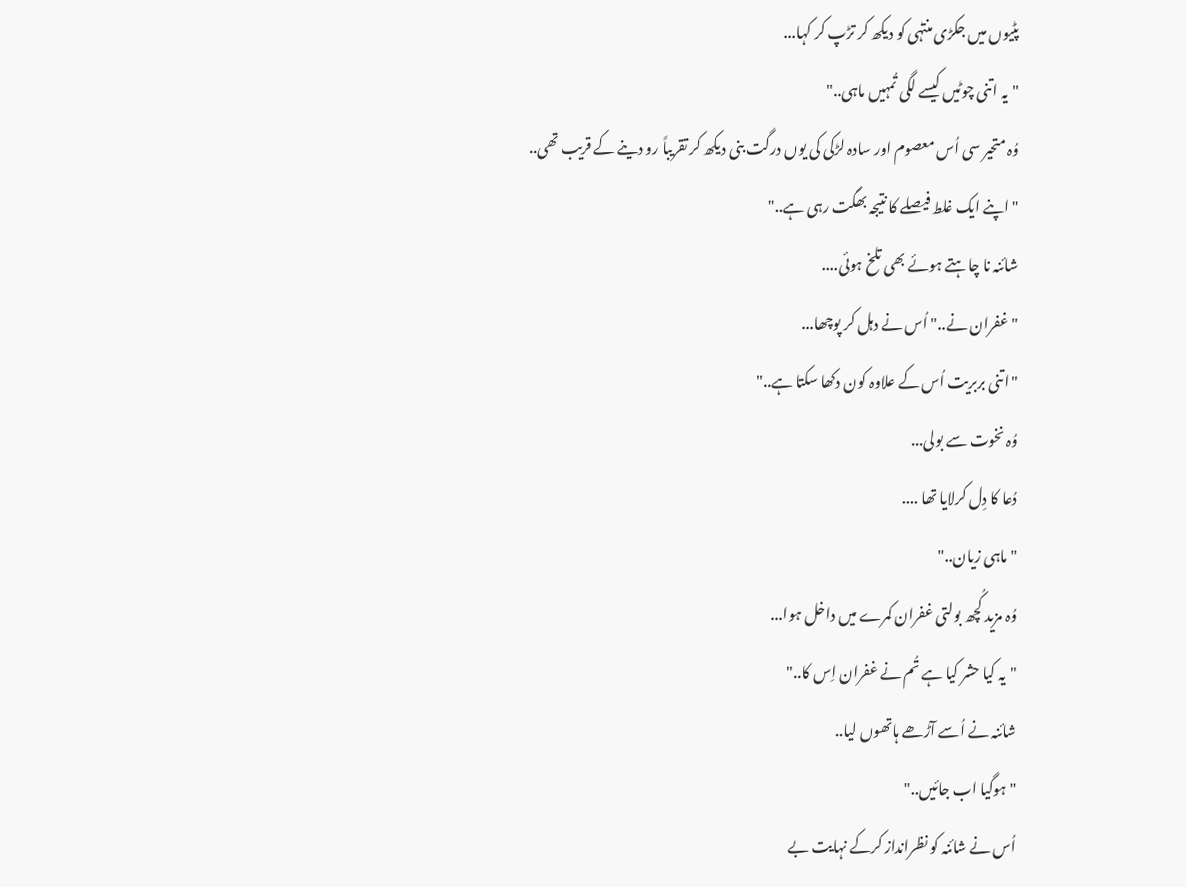پٹیوں میں جکڑی منتہٰی کو دیکھ کر تڑپ کر کہا...
"یہ اتنی چوٹیں کیسے لگی تُمہیں ماہی.."
وُہ متحیر سی اُس معصوم اور سادہ لڑکی کی یوں درگت بنی دیکھ کر تقریباً رو دینے کے قریب تھی..
"اپنے ایک غلط فیصلے کا نتیجہ بھگت رہی ہے.."
شائنہ نا چاہتے ہوئے بھی تلخ ہوئی....
"غفران نے.." اُس نے دہل کر پوچھا...
"اتنی بربریت اُس کے علاوہ کون دکھا سکتا ہے.."
وُہ نخوت سے بولی...
دُعا کا دِل کرلایا تھا ....
"ماہی زیان.."
وُہ مزید کُچھ بولتی غفران کمرے میں داخل ہوا...
"یہ کیا حشر کیا ہے تُم نے غفران اِس کا.."
شائنہ نے اُسے آڑھے ہاتھوں لیا..
"ہوگیا اب جائیں.."
اُس نے شائنہ کو نظرانداز کرکے نہایت بے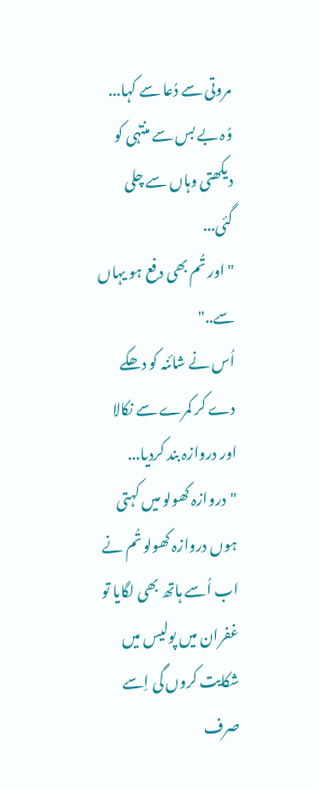مروتی سے دُعا سے کہا...
وُہ بے بس سے منتہٰی کو دیکھتی وہاں سے چلی گئی...
"اور تُم بھی دفع ہو یہاں سے.."
اُس نے شائنہ کو دھکے دے کر کمرے سے نکالا اور دروازہ بند کردیا...
"دروازہ کھولو میں کہتی ہوں دروازہ کھولو تُم نے اب اُسے ہاتھ بھی لگایا تو غفران میں پولیس میں شکایت کروں گی اِسے صرف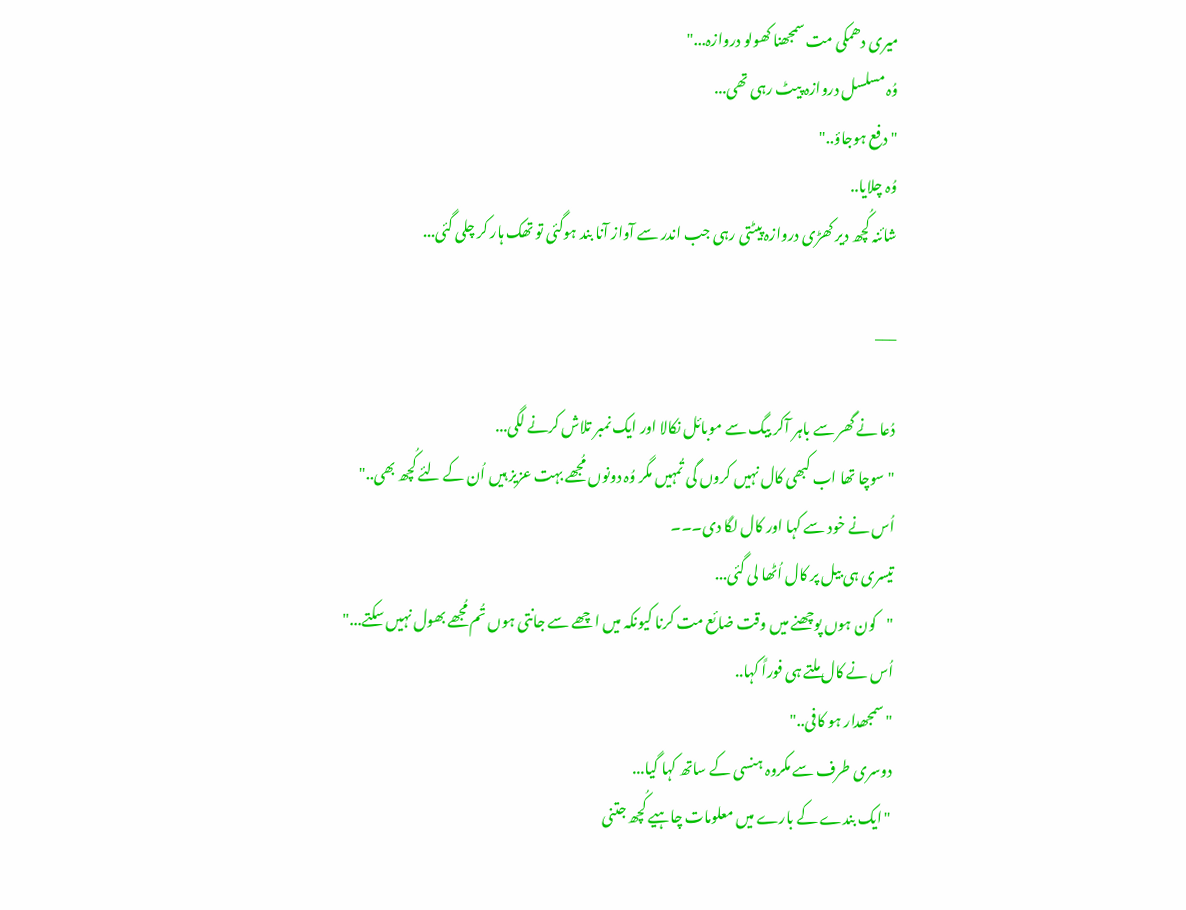میری دھمکی مت سمجھنا کھولو دروازہ..."
وُہ مسلسل دروازہ پیٹ رہی تھی...
"دفع ہوجاؤ.."
وُہ چلایا..
شائنہ کُچھ دیر کھڑی دروازہ پیٹتی رہی جب اندر سے آواز آنا بند ہوگئی تو تھک ہار کر چلی گئی...

___

دُعا نے گھر سے باہر آکر بیگ سے موبائل نکالا اور ایک نمبر تلاش کرنے لگی...
"سوچا تھا اب کبھی کال نہیں کروں گی تُمہیں مگر وُہ دونوں مُجھے بہت عزیز ہیں اُن کے لئے کُچھ بھی.."
اُس نے خود سے کہا اور کال لگا دی۔۔۔
تیسری ہی بیل پر کال اُٹھا لی گئی...
"کون ہوں پوچھنے میں وقت ضائع مت کرنا کیونکہ میں اچھے سے جانتی ہوں تُم مُجھے بھول نہیں سکتے..."
اُس نے کال ملتے ہی فوراً کہا..
"سمجھدار ہو کافی.."
دوسری طرف سے مکروہ ہنسی کے ساتھ کہا گیا...
"ایک بندے کے بارے میں معلومات چاہیے کُچھ جتنی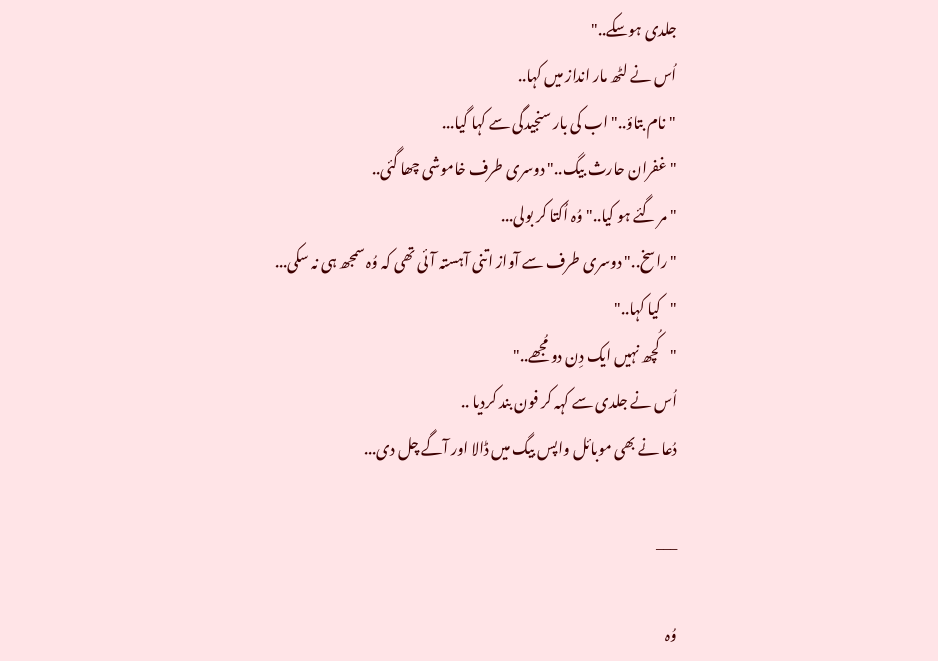جلدی ہوسکے.."
اُس نے لٹھ مار انداز میں کہا..
"نام بتاؤ.." اب کی بار سنجیدگی سے کہا گیا...
"غفران حارث بیگ.." دوسری طرف خاموشی چھا گئی..
"مر گئے ہو کیا.." وُہ اُکتا کر بولی...
"راسخ.." دوسری طرف سے آواز اتنی آہستہ آئی تھی کہ وُہ سمجھ ہی نہ سکی...
"کیا کہا.."
"کُچھ نہیں ایک دِن دو مُجھے.."
اُس نے جلدی سے کہہ کر فون بند کردیا ..
دُعا نے بھی موبائل واپس بیگ میں ڈالا اور آگے چل دی...

___

وُہ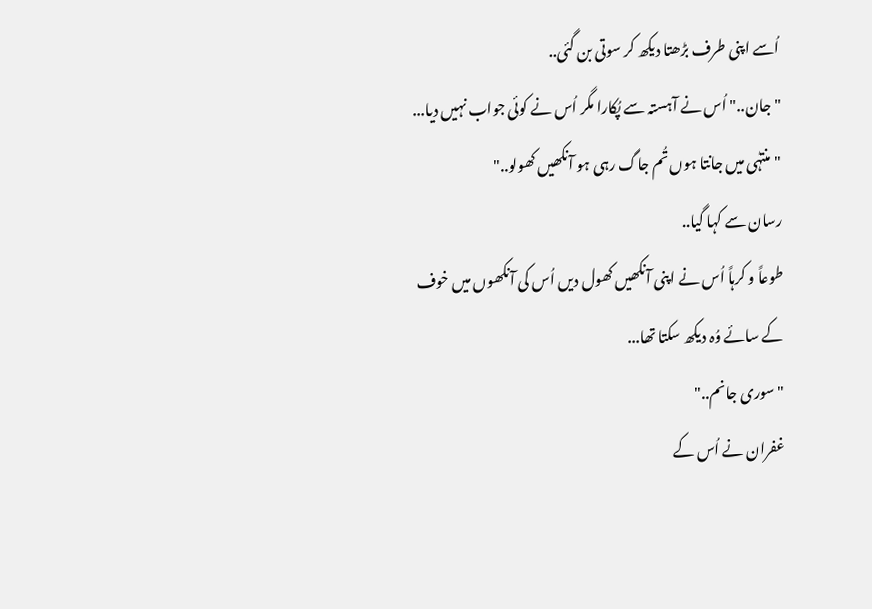اُسے اپنی طرف بڑھتا دیکھ کر سوتی بن گئی..
"جان.." اُس نے آہستہ سے پُکارا مگر اُس نے کوئی جواب نہیں دیا...
"منتہٰی میں جانتا ہوں تُم جاگ رہی ہو آنکھیں کھولو.."
رسان سے کہا گیا..
طوعاً و کرہاً اُس نے اپنی آنکھیں کھول دیں اُس کی آنکھوں میں خوف کے سائے وُہ دیکھ سکتا تھا...
"سوری جانم.."
غفران نے اُس کے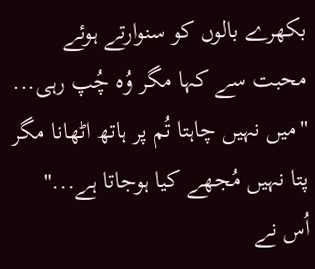بکھرے بالوں کو سنوارتے ہوئے محبت سے کہا مگر وُہ چُپ رہی...
"میں نہیں چاہتا تُم پر ہاتھ اٹھانا مگر پتا نہیں مُجھے کیا ہوجاتا ہے..."
اُس نے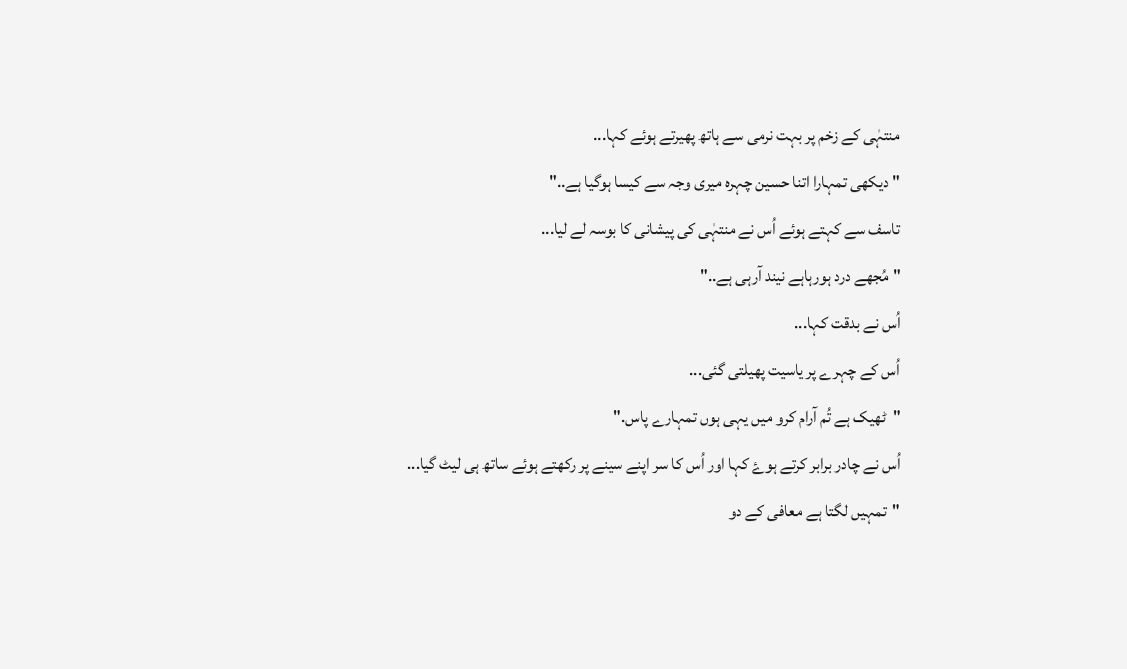منتہٰی کے زخم پر بہت نرمی سے ہاتھ پھیرتے ہوئے کہا...
"دیکھی تمہارا اتنا حسین چہرہ میری وجہ سے کیسا ہوگیا ہے.."
تاسف سے کہتے ہوئے اُس نے منتہٰی کی پیشانی کا بوسہ لے لیا...
"مُجھے درد ہورہاہے نیند آرہی ہے.."
اُس نے بدقت کہا...
اُس کے چہرے پر یاسیت پھیلتی گئی...
"ٹھیک ہے تُم آرام کرو میں یہی ہوں تمہارے پاس."
اُس نے چادر برابر کرتے ہوۓ کہا اور اُس کا سر اپنے سینے پر رکھتے ہوئے ساتھ ہی لیٹ گیا...
"تمہیں لگتا ہے معافی کے دو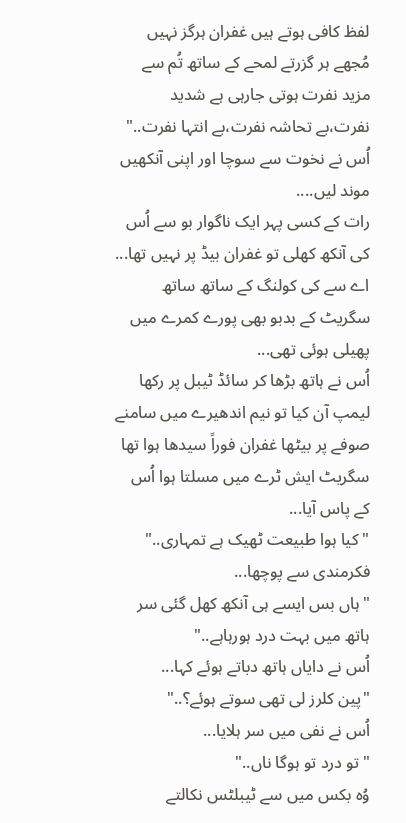لفظ کافی ہوتے ہیں غفران ہرگز نہیں مُجھے ہر گزرتے لمحے کے ساتھ تُم سے مزید نفرت ہوتی جارہی ہے شدید نفرت،بے تحاشہ نفرت،بے انتہا نفرت.."
اُس نے نخوت سے سوچا اور اپنی آنکھیں موند لیں....
رات کے کسی پہر ایک ناگوار بو سے اُس کی آنکھ کھلی تو غفران بیڈ پر نہیں تھا...
اے سے کی کولنگ کے ساتھ ساتھ سگریٹ کے بدبو بھی پورے کمرے میں پھیلی ہوئی تھی...
اُس نے ہاتھ بڑھا کر سائڈ ٹیبل پر رکھا لیمپ آن کیا تو نیم اندھیرے میں سامنے صوفے پر بیٹھا غفران فوراً سیدھا ہوا تھا سگریٹ ایش ٹرے میں مسلتا ہوا اُس کے پاس آیا...
"کیا ہوا طبیعت ٹھیک ہے تمہاری.."
فکرمندی سے پوچھا...
"ہاں بس ایسے ہی آنکھ کھل گئی سر ہاتھ میں بہت درد ہورہاہے.."
اُس نے دایاں ہاتھ دباتے ہوئے کہا...
"پین کلرز لی تھی سوتے ہوئے؟.."
اُس نے نفی میں سر ہلایا...
"تو درد تو ہوگا ناں.."
وُہ بکس میں سے ٹیبلٹس نکالتے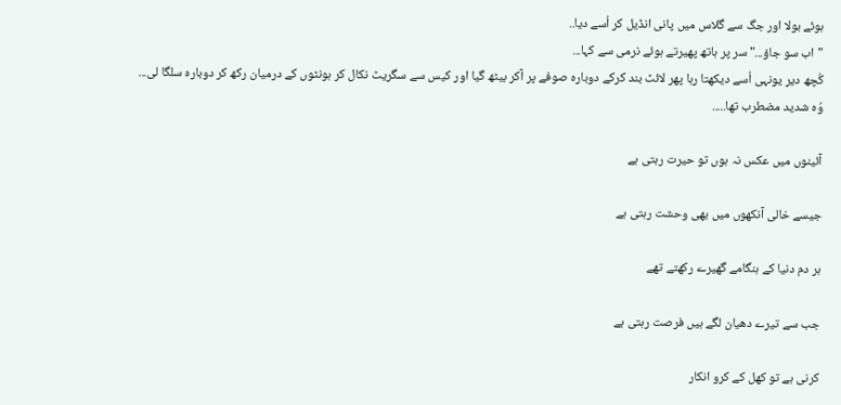ہوئے بولا اور جگ سے گلاس میں پانی انڈیل کر اُسے دیا..
"اب سو جاؤ..." سر پر ہاتھ پھیرتے ہوئے نرمی سے کہا...
کُچھ دیر یونہی اُسے دیکھتا رہا پھر لائٹ بند کرکے دوبارہ صوفے پر آکر بیٹھ گیا اور کیس سے سگریٹ نکال کر ہونٹوں کے درمیان رکھ کر دوبارہ سلگا لی...
وُہ شدید مضطرب تھا.....

آئینوں میں عکس نہ ہوں تو حیرت رہتی ہے

جیسے خالی آنکھوں میں بھی وحشت رہتی ہے

ہر دم دنیا کے ہنگامے گھیرے رکھتے تھے

جب سے تیرے دھیان لگے ہیں فرصت رہتی ہے

کرنی ہے تو کھل کے کرو انکار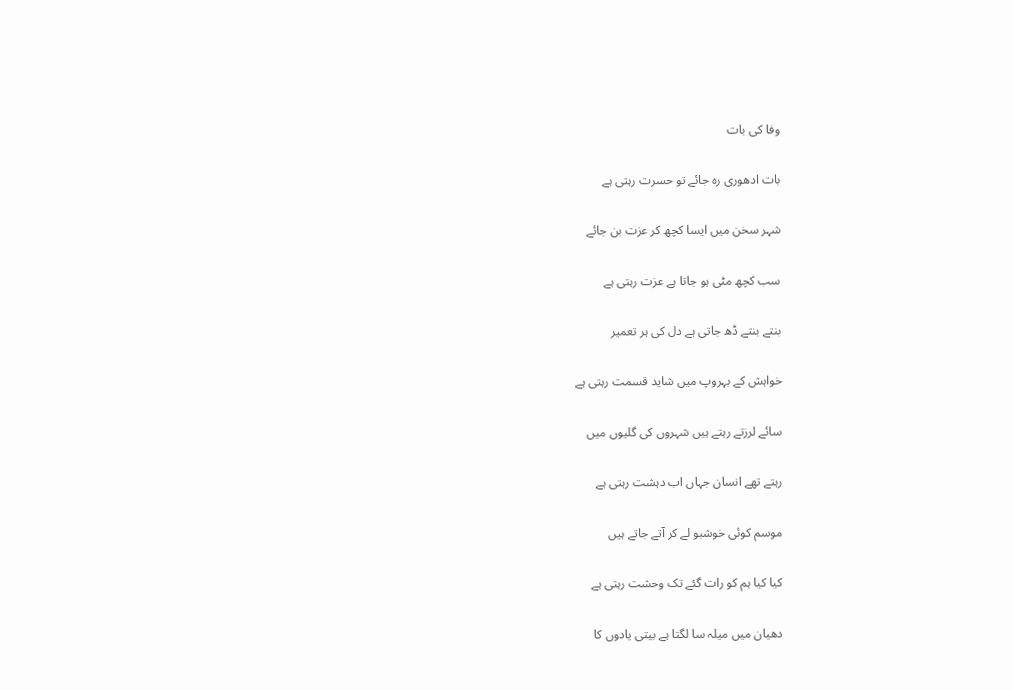وفا کی بات

بات ادھوری رہ جائے تو حسرت رہتی ہے

شہر سخن میں ایسا کچھ کر عزت بن جائے

سب کچھ مٹی ہو جاتا ہے عزت رہتی ہے

بنتے بنتے ڈھ جاتی ہے دل کی ہر تعمیر

خواہش کے بہروپ میں شاید قسمت رہتی ہے

سائے لرزتے رہتے ہیں شہروں کی گلیوں میں

رہتے تھے انسان جہاں اب دہشت رہتی ہے

موسم کوئی خوشبو لے کر آتے جاتے ہیں

کیا کیا ہم کو رات گئے تک وحشت رہتی ہے

دھیان میں میلہ سا لگتا ہے بیتی یادوں کا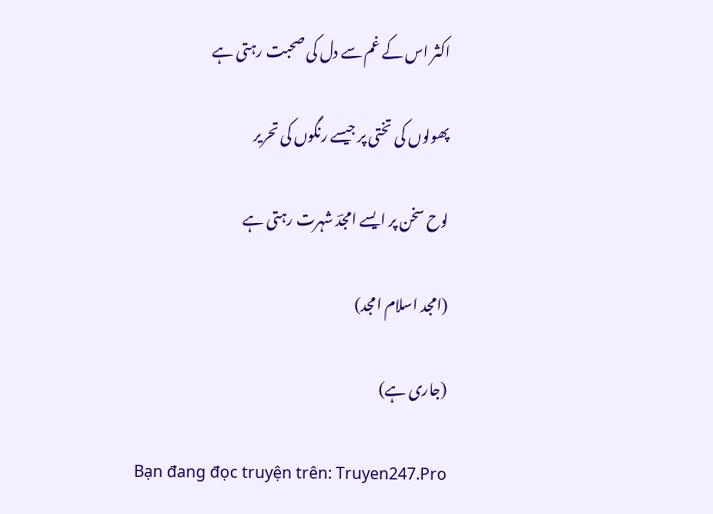اکثر اس کے غم سے دل کی صحبت رہتی ہے

پھولوں کی تختی پر جیسے رنگوں کی تحریر

لوح سخن پر ایسے امجدؔ شہرت رہتی ہے

(امجد اسلام امجد)

(جاری ہے)

Bạn đang đọc truyện trên: Truyen247.Pro